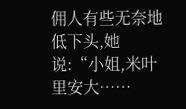佣人有些无奈地低下头,她说:“小姐,米叶里安大……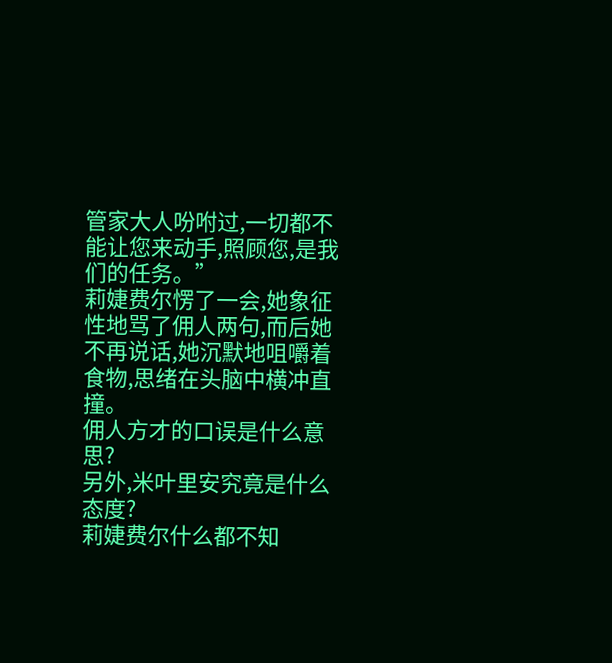管家大人吩咐过,一切都不能让您来动手,照顾您,是我们的任务。”
莉婕费尔愣了一会,她象征性地骂了佣人两句,而后她不再说话,她沉默地咀嚼着食物,思绪在头脑中横冲直撞。
佣人方才的口误是什么意思?
另外,米叶里安究竟是什么态度?
莉婕费尔什么都不知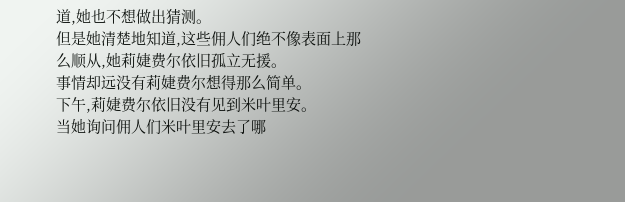道,她也不想做出猜测。
但是她清楚地知道,这些佣人们绝不像表面上那么顺从,她莉婕费尔依旧孤立无援。
事情却远没有莉婕费尔想得那么简单。
下午,莉婕费尔依旧没有见到米叶里安。
当她询问佣人们米叶里安去了哪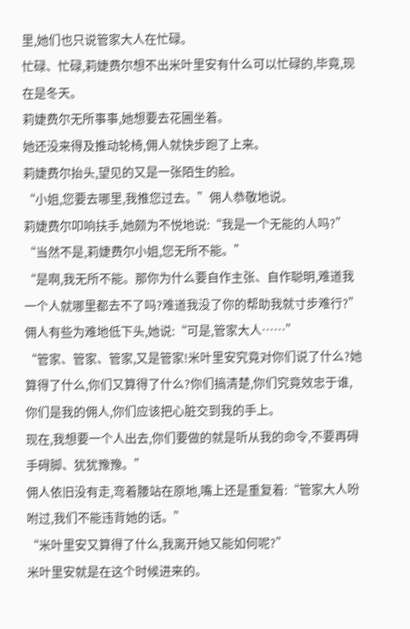里,她们也只说管家大人在忙碌。
忙碌、忙碌,莉婕费尔想不出米叶里安有什么可以忙碌的,毕竟,现在是冬天。
莉婕费尔无所事事,她想要去花圃坐着。
她还没来得及推动轮椅,佣人就快步跑了上来。
莉婕费尔抬头,望见的又是一张陌生的脸。
“小姐,您要去哪里,我推您过去。”佣人恭敬地说。
莉婕费尔叩响扶手,她颇为不悦地说:“我是一个无能的人吗?”
“当然不是,莉婕费尔小姐,您无所不能。”
“是啊,我无所不能。那你为什么要自作主张、自作聪明,难道我一个人就哪里都去不了吗?难道我没了你的帮助我就寸步难行?”
佣人有些为难地低下头,她说:“可是,管家大人……”
“管家、管家、管家,又是管家!米叶里安究竟对你们说了什么?她算得了什么,你们又算得了什么?你们搞清楚,你们究竟效忠于谁,你们是我的佣人,你们应该把心脏交到我的手上。
现在,我想要一个人出去,你们要做的就是听从我的命令,不要再碍手碍脚、犹犹豫豫。”
佣人依旧没有走,弯着腰站在原地,嘴上还是重复着:“管家大人吩咐过,我们不能违背她的话。”
“米叶里安又算得了什么,我离开她又能如何呢?”
米叶里安就是在这个时候进来的。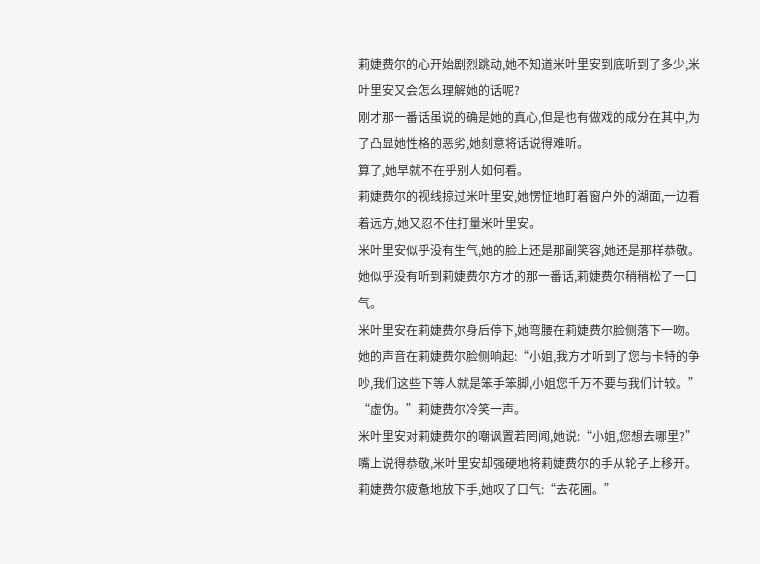莉婕费尔的心开始剧烈跳动,她不知道米叶里安到底听到了多少,米叶里安又会怎么理解她的话呢?
刚才那一番话虽说的确是她的真心,但是也有做戏的成分在其中,为了凸显她性格的恶劣,她刻意将话说得难听。
算了,她早就不在乎别人如何看。
莉婕费尔的视线掠过米叶里安,她愣怔地盯着窗户外的湖面,一边看着远方,她又忍不住打量米叶里安。
米叶里安似乎没有生气,她的脸上还是那副笑容,她还是那样恭敬。
她似乎没有听到莉婕费尔方才的那一番话,莉婕费尔稍稍松了一口气。
米叶里安在莉婕费尔身后停下,她弯腰在莉婕费尔脸侧落下一吻。她的声音在莉婕费尔脸侧响起:“小姐,我方才听到了您与卡特的争吵,我们这些下等人就是笨手笨脚,小姐您千万不要与我们计较。”
“虚伪。”莉婕费尔冷笑一声。
米叶里安对莉婕费尔的嘲讽置若罔闻,她说:“小姐,您想去哪里?”
嘴上说得恭敬,米叶里安却强硬地将莉婕费尔的手从轮子上移开。
莉婕费尔疲惫地放下手,她叹了口气:“去花圃。”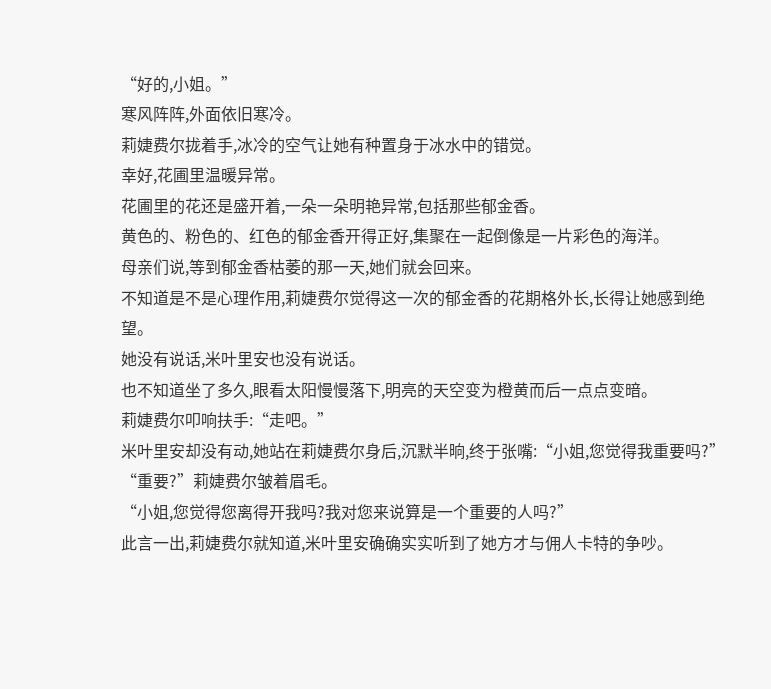“好的,小姐。”
寒风阵阵,外面依旧寒冷。
莉婕费尔拢着手,冰冷的空气让她有种置身于冰水中的错觉。
幸好,花圃里温暖异常。
花圃里的花还是盛开着,一朵一朵明艳异常,包括那些郁金香。
黄色的、粉色的、红色的郁金香开得正好,集聚在一起倒像是一片彩色的海洋。
母亲们说,等到郁金香枯萎的那一天,她们就会回来。
不知道是不是心理作用,莉婕费尔觉得这一次的郁金香的花期格外长,长得让她感到绝望。
她没有说话,米叶里安也没有说话。
也不知道坐了多久,眼看太阳慢慢落下,明亮的天空变为橙黄而后一点点变暗。
莉婕费尔叩响扶手:“走吧。”
米叶里安却没有动,她站在莉婕费尔身后,沉默半晌,终于张嘴:“小姐,您觉得我重要吗?”
“重要?”莉婕费尔皱着眉毛。
“小姐,您觉得您离得开我吗?我对您来说算是一个重要的人吗?”
此言一出,莉婕费尔就知道,米叶里安确确实实听到了她方才与佣人卡特的争吵。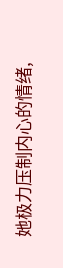她极力压制内心的情绪,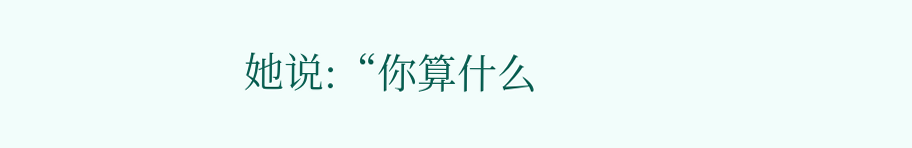她说:“你算什么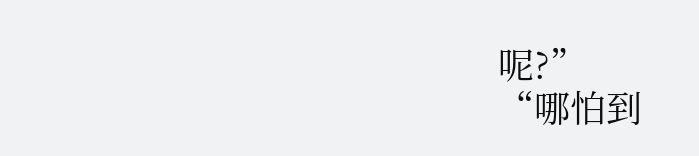呢?”
“哪怕到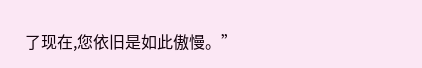了现在,您依旧是如此傲慢。”